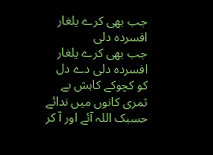جب بھی کرے یلغار افسردہ دلی
جب بھی کرے یلغار افسردہ دلی دے دل کو کچوکے کاہش بے ثمری کانوں میں ندائے حسبک اللہ آئے اور آ کر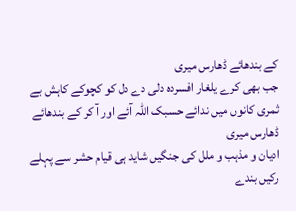کے بندھائے ڈھارس میری
جب بھی کرے یلغار افسردہ دلی دے دل کو کچوکے کاہش بے ثمری کانوں میں ندائے حسبک اللہ آئے اور آ کر کے بندھائے ڈھارس میری
ادیان و مذہب و ملل کی جنگیں شاید ہی قیام حشر سے پہلے رکیں بندے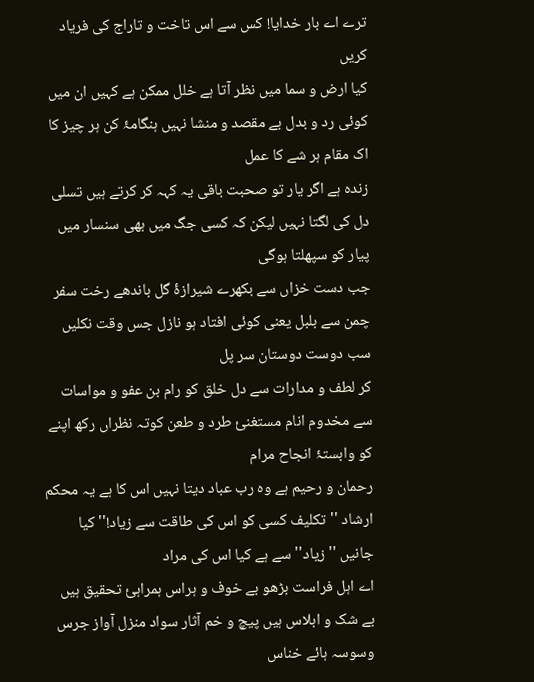ترے اے بار خدایا! کس سے اس تاخت و تاراج کی فریاد کریں
کیا ارض و سما میں نظر آتا ہے خلل ممکن ہے کہیں ان میں کوئی رد و بدل بے مقصد و منشا نہیں ہنگامۂ کن ہر چیز کا اک مقام ہر شے کا عمل
زندہ ہے اگر یار تو صحبت باقی یہ کہہ کر کرتے ہیں تسلی دل کی لگتا نہیں لیکن کہ کسی جگ میں بھی سنسار میں پیار کو سپھلتا ہوگی
جب دست خزاں سے بکھرے شیرازۂ گل باندھے رخت سفر چمن سے بلبل یعنی کوئی افتاد ہو نازل جس وقت نکلیں سب دوست دوستان سر پل
کر لطف و مدارات سے دل خلق کو رام بن عفو و مواسات سے مخدوم انام مستغنیٔ طرد و طعن کوتہ نظراں رکھ اپنے کو وابستۂ انجاح مرام
رحمان و رحیم ہے وہ رب عباد دیتا نہیں اس کا ہے یہ محکم ارشاد ''تکلیف کسی کو اس کی طاقت سے زیاد!'' کیا جانیں ''زیاد'' سے ہے کیا اس کی مراد
اے اہل فراست بڑھو بے خوف و ہراس ہمراہیٔ تحقیق ہیں بے شک و ابلاس ہیں پیچ و خم آثار سواد منزل آواز جرس وسوسہ ہائے خناس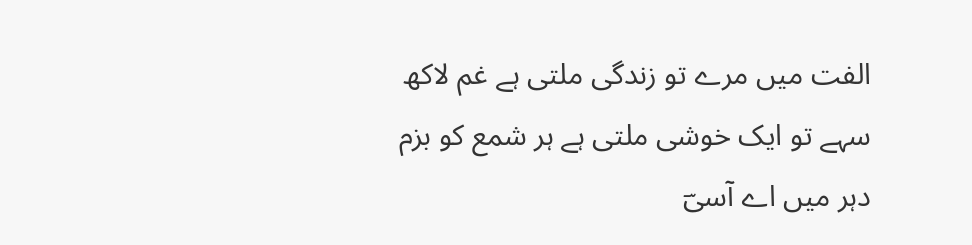الفت میں مرے تو زندگی ملتی ہے غم لاکھ سہے تو ایک خوشی ملتی ہے ہر شمع کو بزم دہر میں اے آسیؔ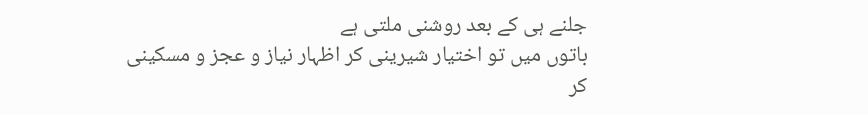جلنے ہی کے بعد روشنی ملتی ہے
باتوں میں تو اختیار شیرینی کر اظہار نیاز و عجز و مسکینی کر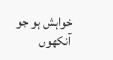خواہش ہو جو آنکھوں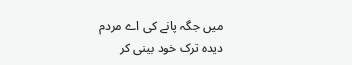میں جگہ پانے کی اے مردم دیدہ ترک خود بینی کر